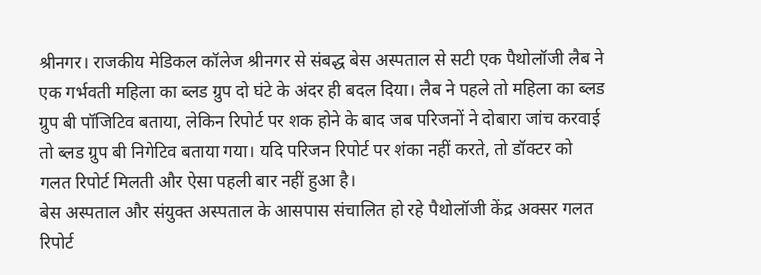श्रीनगर। राजकीय मेडिकल कॉलेज श्रीनगर से संबद्ध बेस अस्पताल से सटी एक पैथोलॉजी लैब ने एक गर्भवती महिला का ब्लड ग्रुप दो घंटे के अंदर ही बदल दिया। लैब ने पहले तो महिला का ब्लड ग्रुप बी पॉजिटिव बताया, लेकिन रिपोर्ट पर शक होने के बाद जब परिजनों ने दोबारा जांच करवाई तो ब्लड ग्रुप बी निगेटिव बताया गया। यदि परिजन रिपोर्ट पर शंका नहीं करते, तो डॉक्टर को गलत रिपोर्ट मिलती और ऐसा पहली बार नहीं हुआ है।
बेस अस्पताल और संयुक्त अस्पताल के आसपास संचालित हो रहे पैथोलॉजी केंद्र अक्सर गलत रिपोर्ट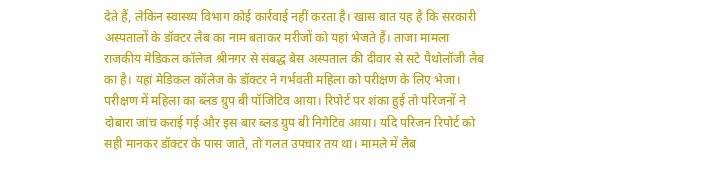देते हैं, लेकिन स्वास्थ्य विभाग कोई कार्रवाई नहीं करता है। खास बात यह है कि सरकारी अस्पतालों के डॉक्टर लैब का नाम बताकर मरीजों को यहां भेजते हैं। ताजा मामला राजकीय मेडिकल कॉलेज श्रीनगर से संबद्ध बेस अस्पताल की दीवार से सटे पैथोलॉजी लैब का है। यहां मेडिकल कॉलेज के डॉक्टर ने गर्भवती महिला को परीक्षण के लिए भेजा। परीक्षण में महिला का ब्लड ग्रुप बी पॉजिटिव आया। रिपोर्ट पर शंका हुई तो परिजनों ने दोबारा जांच कराई गई और इस बार ब्लड ग्रुप बी निगेटिव आया। यदि परिजन रिपोर्ट को सही मानकर डॉक्टर के पास जाते, तो गलत उपचार तय था। मामले में लैब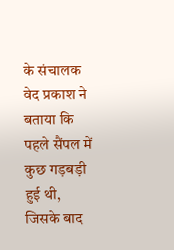के संचालक वेद प्रकाश ने बताया कि पहले सैंपल में कुछ गड़बड़ी हुई थी, जिसके बाद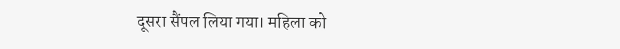दूसरा सैंपल लिया गया। महिला को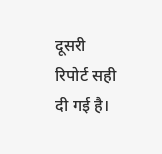दूसरी रिपोर्ट सही दी गई है।